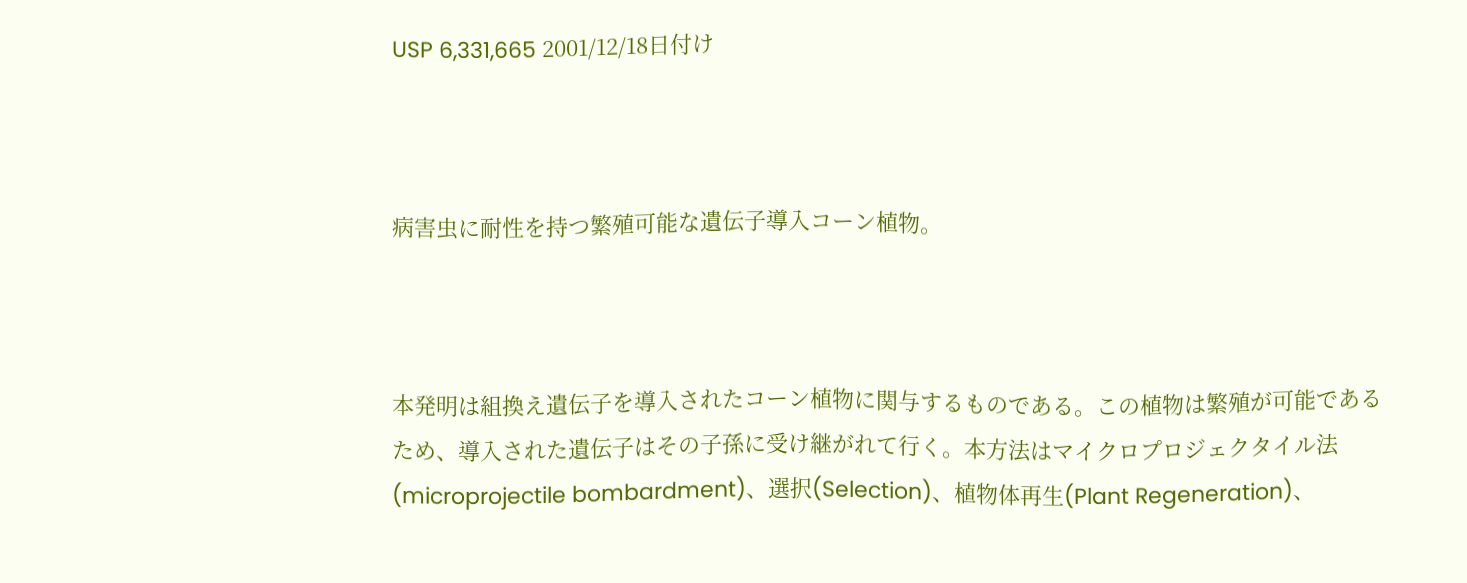USP 6,331,665 2001/12/18日付け



病害虫に耐性を持つ繁殖可能な遺伝子導入コーン植物。



本発明は組換え遺伝子を導入されたコーン植物に関与するものである。この植物は繁殖が可能であるため、導入された遺伝子はその子孫に受け継がれて行く。本方法はマイクロプロジェクタイル法(microprojectile bombardment)、選択(Selection)、植物体再生(Plant Regeneration)、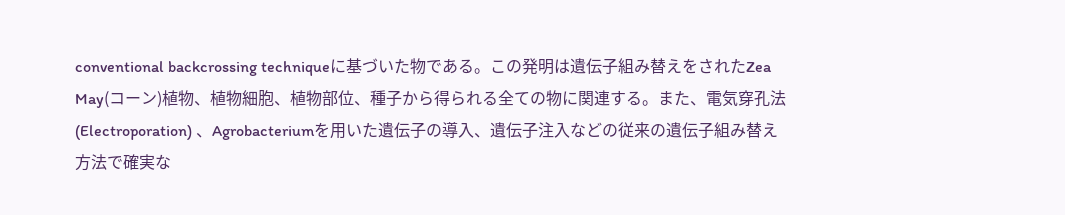conventional backcrossing techniqueに基づいた物である。この発明は遺伝子組み替えをされたZea May(コーン)植物、植物細胞、植物部位、種子から得られる全ての物に関連する。また、電気穿孔法(Electroporation) 、Agrobacteriumを用いた遺伝子の導入、遺伝子注入などの従来の遺伝子組み替え方法で確実な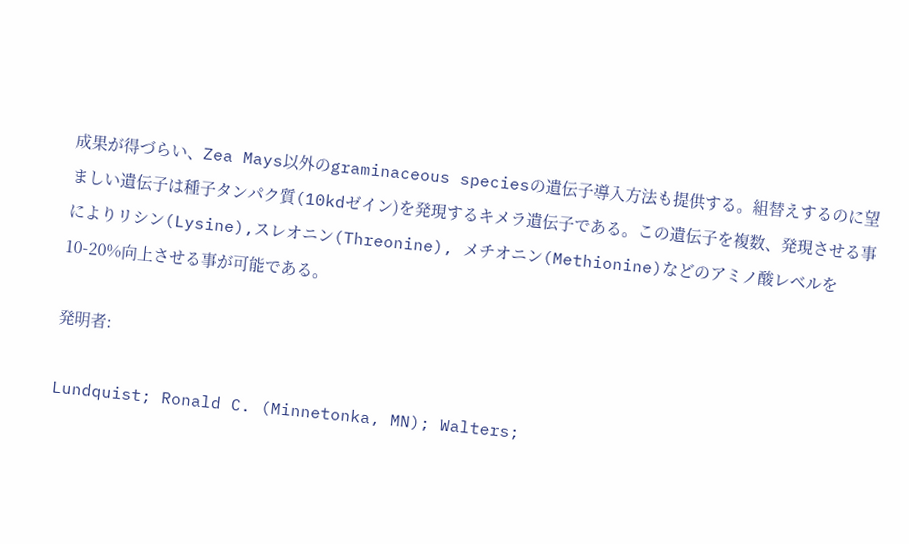成果が得づらい、Zea Mays以外のgraminaceous speciesの遺伝子導入方法も提供する。組替えするのに望ましい遺伝子は種子タンパク質(10kdゼイン)を発現するキメラ遺伝子である。この遺伝子を複数、発現させる事によりリシン(Lysine),スレオニン(Threonine), メチオニン(Methionine)などのアミノ酸レベルを10-20%向上させる事が可能である。

発明者:

Lundquist; Ronald C. (Minnetonka, MN); Walters;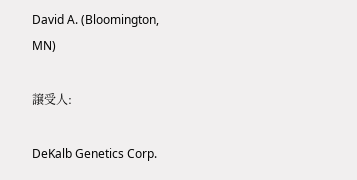David A. (Bloomington, MN)

譲受人:

DeKalb Genetics Corp.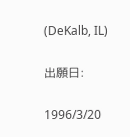(DeKalb, IL)

出願日:

1996/3/20